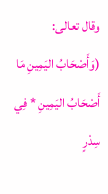وقال تعالى: (وَأَصْحَابُ اليَمِينِ مَا أَصْحَابُ اليَمِينِ * فِي سِدْرٍ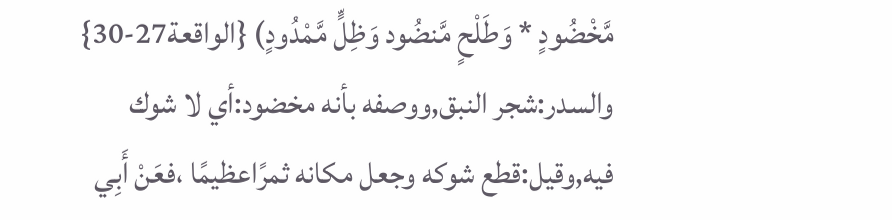مَّخْضُودٍ * وَطَلْحٍ مَّنضُود وَظِلٍّ مَّمْدُودٍ) {الواقعة27-30} والسدر:شجر النبق,ووصفه بأنه مخضود:أي لا شوك فيه,وقيل:قطع شوكه وجعل مكانه ثمرًاعظيمًا ،فعَنْ أَبِي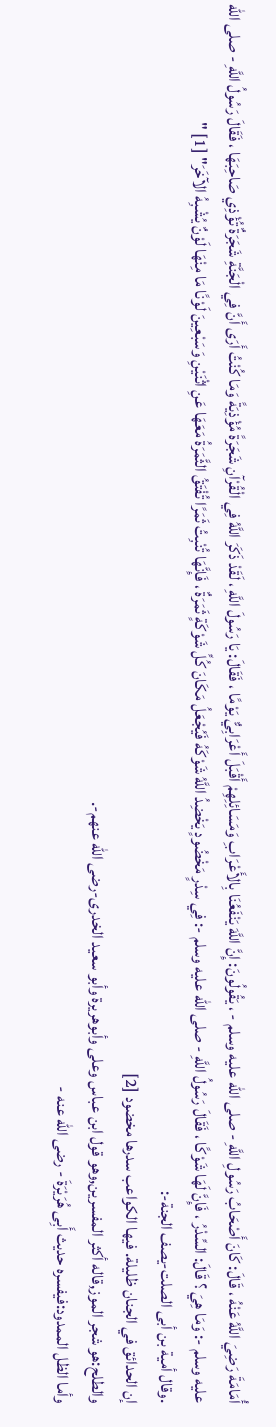أُمَامَةَ رَضِيَ اللَّهُ عَنْهُ ، قَالَ: كَانَ أَصْحَابُ رَسُولِ اللَّهِ - صلى الله عليه وسلم - ، يَقُولُونَ: إِنَّ اللَّهَ يَنْفَعُنَا بِالأَعْرَابِ وَمَسَائِلِهِمْ أَقْبَلَ أَعْرَابِيٌّ يَوْمًا ، فَقَالَ: يَا رَسُولَ اللَّهِ ، لَقَدْ ذَكَرَ اللَّهُ فِي الْقُرْآنِ شَجَرَةً مُؤْذِيَةً وَمَا كُنْتُ أَرَى أَنَّ فِي الْجَنَّةِ شَجَرَةٌ تُؤْذِي صَاحِبَهَا ، فَقَالَ رَسُولُ اللَّهِ - صلى الله عليه وسلم -: وَمَا هِيَ ؟ قَالَ: السِّدْرُ ، فَإِنَّ لَهَا شَوْكًا ، فَقَالَ رَسُولُ اللَّهِ - صلى الله عليه وسلم -: فِي سِدْرٍ مَخْضُودٍ يَخْضِدُ اللَّهُ شَوْكَهُ فَيُجْعَلُ مَكَانَ كُلِّ شَوْكَةٍ ثَمَرَةٌ ، فَإِنَّهَا تُنْبِتُ ثَمَرًا تُفْتَقُ الثَّمَرَةُ مَعَهَا عَنِ اثْنَيْنِ وَسَبْعِينَ لَوْنًا مَا مِنْهَا لَوْنٌ يُشْبِهُ الآخَرَ" [1] "
.وقال أمية بن أبى الصلت-يصف الجنة-:
إن الحدائق في الجنان ظليلة. فيها الكواعب سدرها مخضود [2]
والطلح:هو شجر الموز,قاله أكثر المفسرين,وهو قول ابن عباس وعلى وأبوهريرة وأبو سعيد الخدرى-رضى الله عنهم-.
وأما الظل الممدود:فيفسره حديث أَبِى هُرَيْرَةَ - رضى الله عنه -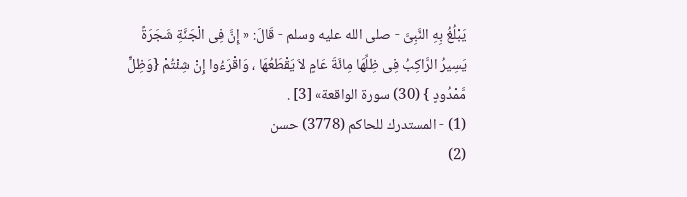يَبْلُغُ بِهِ النَّبِىَّ - صلى الله عليه وسلم - قَالَ: « إِنَّ فِى الْجَنَّةِ شَجَرَةً يَسِيرُ الرَّاكِبُ فِى ظِلِّهَا مِائَةَ عَامٍ لاَ يَقْطَعُهَا ، وَاقْرَءُوا إِنْ شِئْتُمْ {وَظِلٍّ مَّمْدُودٍ } (30) سورة الواقعة» [3] .
(1) - المستدرك للحاكم (3778) حسن
(2)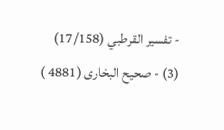- تفسير القرطبي (17/158)
(3) - صحيح البخارى (4881 )